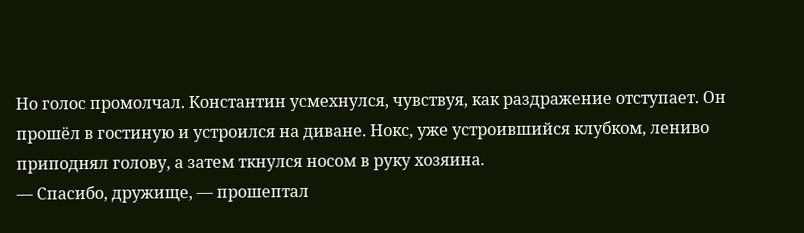Но голос промолчал. Константин усмехнулся, чувствуя, как раздражение отступает. Он прошёл в гостиную и устроился на диване. Нокс, уже устроившийся клубком, лениво приподнял голову, а затем ткнулся носом в руку хозяина.
— Спасибо, дружище, — прошептал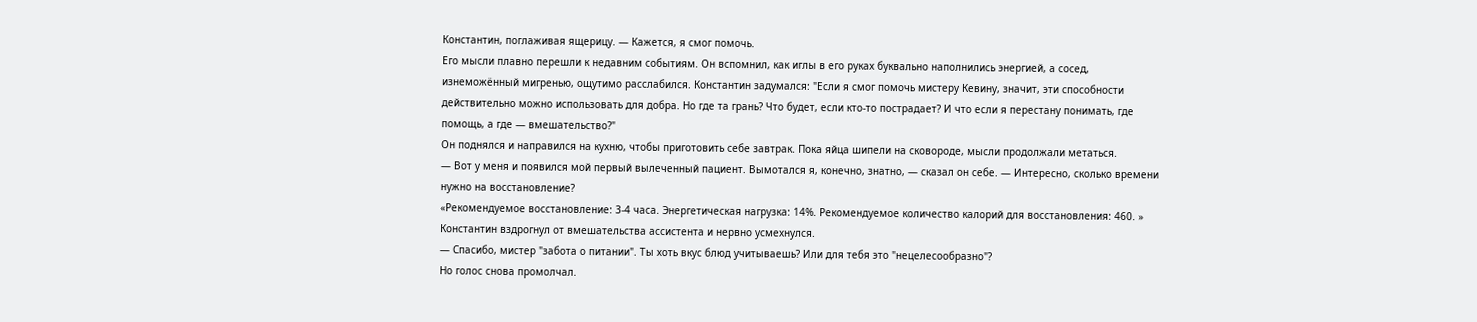Константин, поглаживая ящерицу. — Кажется, я смог помочь.
Его мысли плавно перешли к недавним событиям. Он вспомнил, как иглы в его руках буквально наполнились энергией, а сосед, изнеможённый мигренью, ощутимо расслабился. Константин задумался: "Если я смог помочь мистеру Кевину, значит, эти способности действительно можно использовать для добра. Но где та грань? Что будет, если кто-то пострадает? И что если я перестану понимать, где помощь, а где — вмешательство?"
Он поднялся и направился на кухню, чтобы приготовить себе завтрак. Пока яйца шипели на сковороде, мысли продолжали метаться.
— Вот у меня и появился мой первый вылеченный пациент. Вымотался я, конечно, знатно, — сказал он себе. — Интересно, сколько времени нужно на восстановление?
«Рекомендуемое восстановление: 3-4 часа. Энергетическая нагрузка: 14%. Рекомендуемое количество калорий для восстановления: 460. »
Константин вздрогнул от вмешательства ассистента и нервно усмехнулся.
— Спасибо, мистер "забота о питании". Ты хоть вкус блюд учитываешь? Или для тебя это "нецелесообразно"?
Но голос снова промолчал.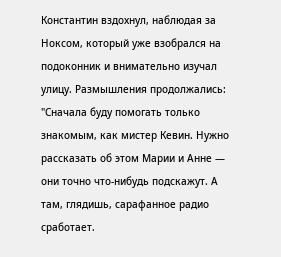Константин вздохнул, наблюдая за Ноксом, который уже взобрался на подоконник и внимательно изучал улицу. Размышления продолжались:
"Сначала буду помогать только знакомым, как мистер Кевин. Нужно рассказать об этом Марии и Анне — они точно что-нибудь подскажут. А там, глядишь, сарафанное радио сработает.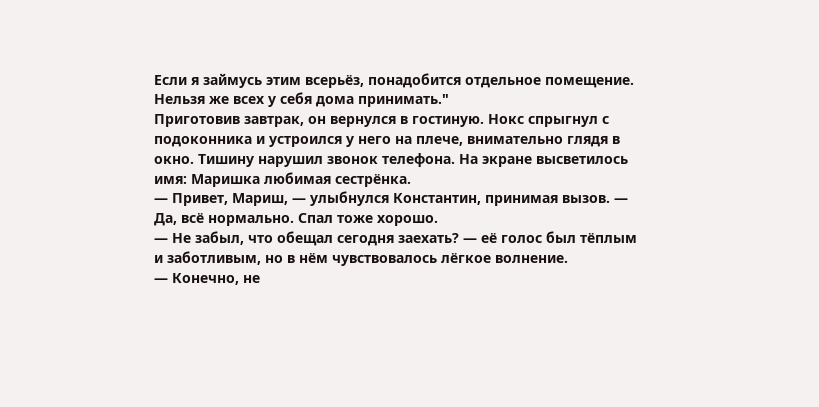Если я займусь этим всерьёз, понадобится отдельное помещение. Нельзя же всех у себя дома принимать."
Приготовив завтрак, он вернулся в гостиную. Нокс спрыгнул с подоконника и устроился у него на плече, внимательно глядя в окно. Тишину нарушил звонок телефона. На экране высветилось имя: Маришка любимая сестрёнка.
— Привет, Мариш, — улыбнулся Константин, принимая вызов. — Да, всё нормально. Спал тоже хорошо.
— Не забыл, что обещал сегодня заехать? — её голос был тёплым и заботливым, но в нём чувствовалось лёгкое волнение.
— Конечно, не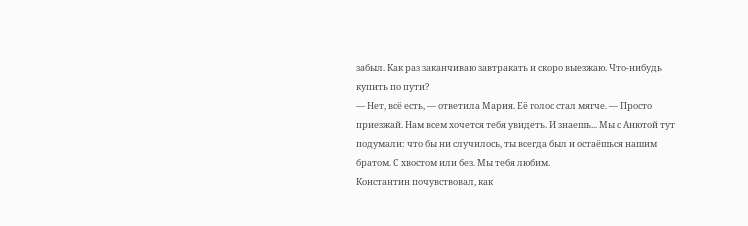забыл. Как раз заканчиваю завтракать и скоро выезжаю. Что-нибудь купить по пути?
— Нет, всё есть, — ответила Мария. Её голос стал мягче. — Просто приезжай. Нам всем хочется тебя увидеть. И знаешь... Мы с Анютой тут подумали: что бы ни случилось, ты всегда был и остаёшься нашим братом. С хвостом или без. Мы тебя любим.
Константин почувствовал, как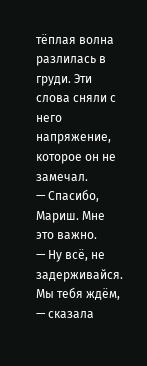тёплая волна разлилась в груди. Эти слова сняли с него напряжение, которое он не замечал.
— Спасибо, Мариш. Мне это важно.
— Ну всё, не задерживайся. Мы тебя ждём, — сказала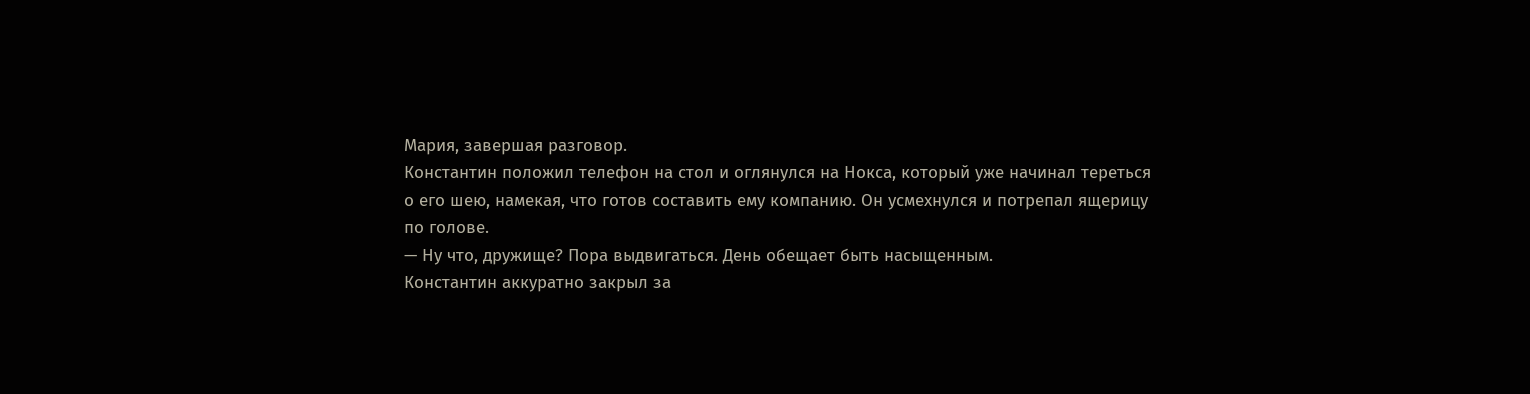Мария, завершая разговор.
Константин положил телефон на стол и оглянулся на Нокса, который уже начинал тереться о его шею, намекая, что готов составить ему компанию. Он усмехнулся и потрепал ящерицу по голове.
— Ну что, дружище? Пора выдвигаться. День обещает быть насыщенным.
Константин аккуратно закрыл за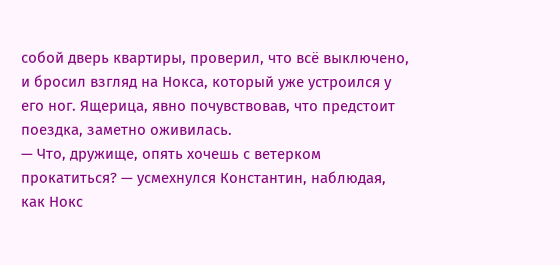собой дверь квартиры, проверил, что всё выключено, и бросил взгляд на Нокса, который уже устроился у его ног. Ящерица, явно почувствовав, что предстоит поездка, заметно оживилась.
— Что, дружище, опять хочешь с ветерком прокатиться? — усмехнулся Константин, наблюдая, как Нокс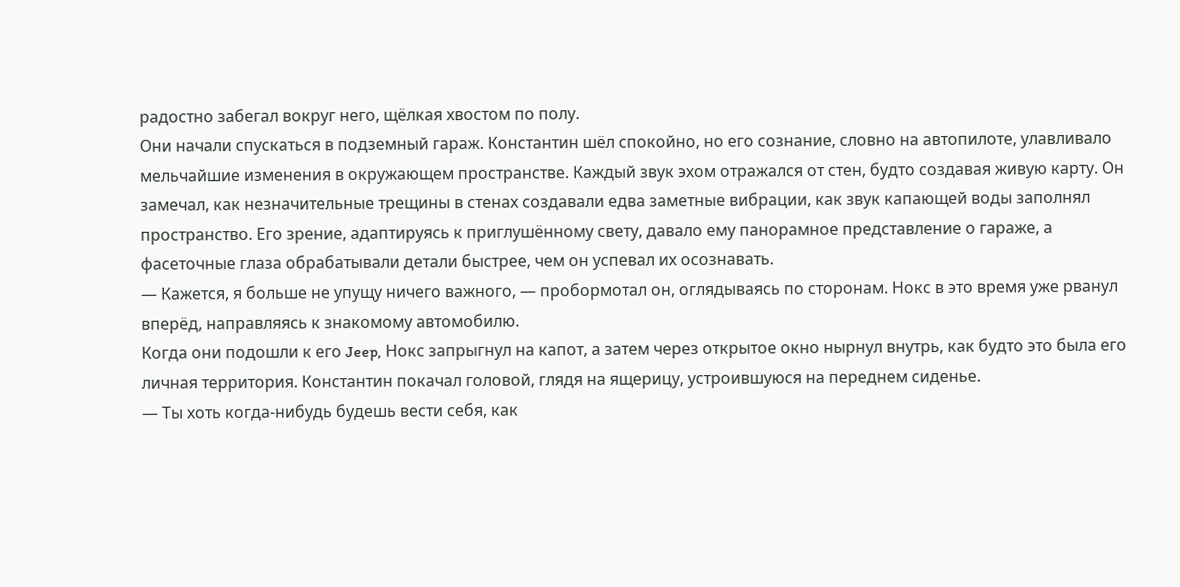радостно забегал вокруг него, щёлкая хвостом по полу.
Они начали спускаться в подземный гараж. Константин шёл спокойно, но его сознание, словно на автопилоте, улавливало мельчайшие изменения в окружающем пространстве. Каждый звук эхом отражался от стен, будто создавая живую карту. Он замечал, как незначительные трещины в стенах создавали едва заметные вибрации, как звук капающей воды заполнял пространство. Его зрение, адаптируясь к приглушённому свету, давало ему панорамное представление о гараже, а фасеточные глаза обрабатывали детали быстрее, чем он успевал их осознавать.
— Кажется, я больше не упущу ничего важного, — пробормотал он, оглядываясь по сторонам. Нокс в это время уже рванул вперёд, направляясь к знакомому автомобилю.
Когда они подошли к его Jeep, Нокс запрыгнул на капот, а затем через открытое окно нырнул внутрь, как будто это была его личная территория. Константин покачал головой, глядя на ящерицу, устроившуюся на переднем сиденье.
— Ты хоть когда-нибудь будешь вести себя, как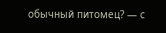обычный питомец? — с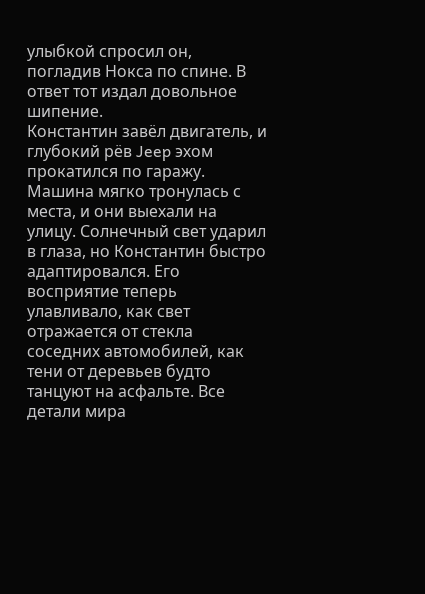улыбкой спросил он, погладив Нокса по спине. В ответ тот издал довольное шипение.
Константин завёл двигатель, и глубокий рёв Jeep эхом прокатился по гаражу. Машина мягко тронулась с места, и они выехали на улицу. Солнечный свет ударил в глаза, но Константин быстро адаптировался. Его восприятие теперь улавливало, как свет отражается от стекла соседних автомобилей, как тени от деревьев будто танцуют на асфальте. Все детали мира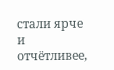стали ярче и отчётливее,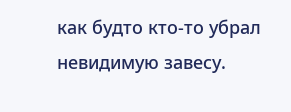как будто кто-то убрал невидимую завесу.